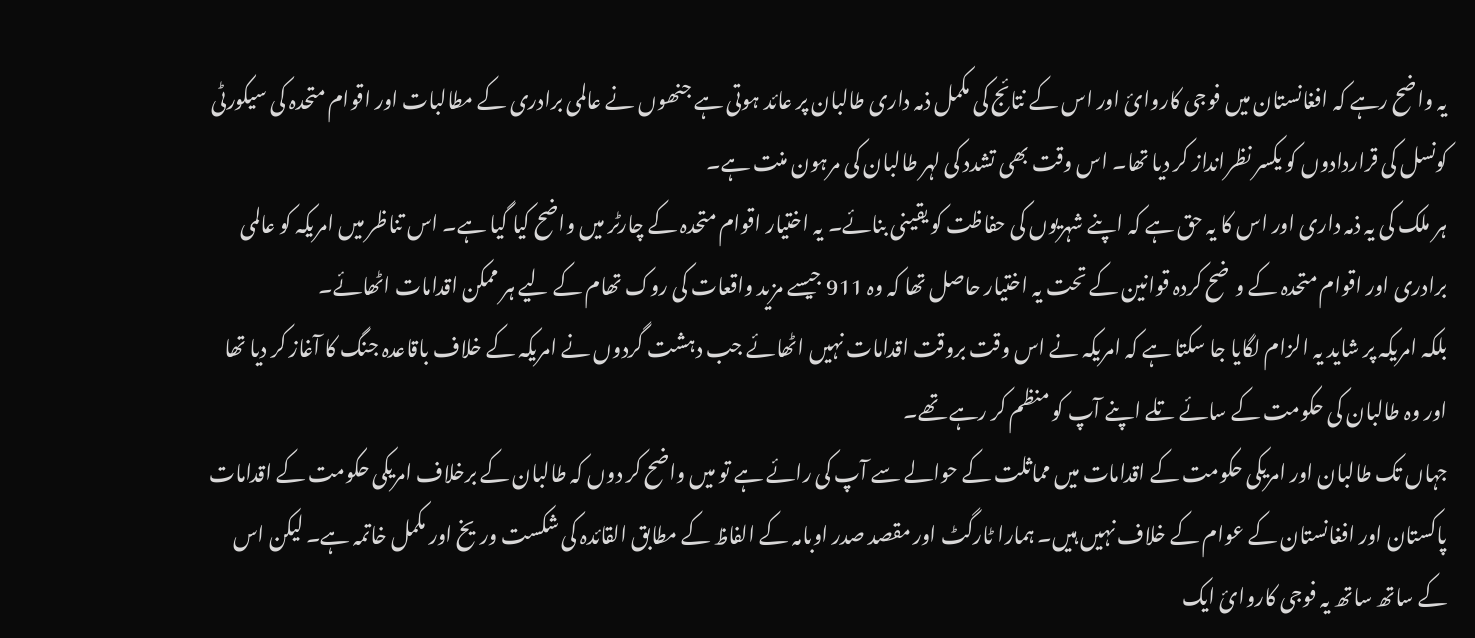يہ واضح رہے کہ افغانستان ميں فوجی کاروائ اور اس کے نتائج کی مکمل ذمہ داری طالبان پر عائد ہوتی ہے جنھوں نے عالمی برادری کے مطالبات اور اقوام متحدہ کی سيکورٹی کونسل کی قراردادوں کو يکسر نظرانداز کر ديا تھا۔ اس وقت بھی تشدد کی لہر طالبان کی مرہون منت ہے۔
ہر ملک کی يہ ذمہ داری اور اس کا يہ حق ہے کہ اپنے شہریوں کی حفاظت کو يقينی بنائے۔ يہ اختيار اقوام متحدہ کے چارٹر ميں واضح کيا گيا ہے۔ اس تناظر میں امریکہ کو عالمی برادری اور اقوام متحدہ کے وضح کردہ قوانين کے تحت يہ اختيار حاصل تھا کہ وہ 911 جيسے مزيد واقعات کی روک تھام کے ليے ہر ممکن اقدامات اٹھائے۔
بلکہ امريکہ پر شايد يہ الزام لگايا جا سکتا ہے کہ امريکہ نے اس وقت بروقت اقدامات نہيں اٹھائے جب دہشت گردوں نے امريکہ کے خلاف باقاعدہ جنگ کا آغاز کر ديا تھا اور وہ طالبان کی حکومت کے سائے تلے اپنے آپ کو منظم کر رہے تھے۔
جہاں تک طالبان اور امريکی حکومت کے اقدامات ميں مماثلت کے حوالے سے آپ کی رائے ہے تو ميں واضح کر دوں کہ طالبان کے برخلاف امريکی حکومت کے اقدامات پاکستان اور افغانستان کے عوام کے خلاف نہيں ہيں۔ ہمارا ٹارگٹ اور مقصد صدر اوبامہ کے الفاظ کے مطابق القائدہ کی شکست وریخ اور مکمل خاتمہ ہے۔ ليکن اس کے ساتھ ساتھ يہ فوجی کاروائ ايک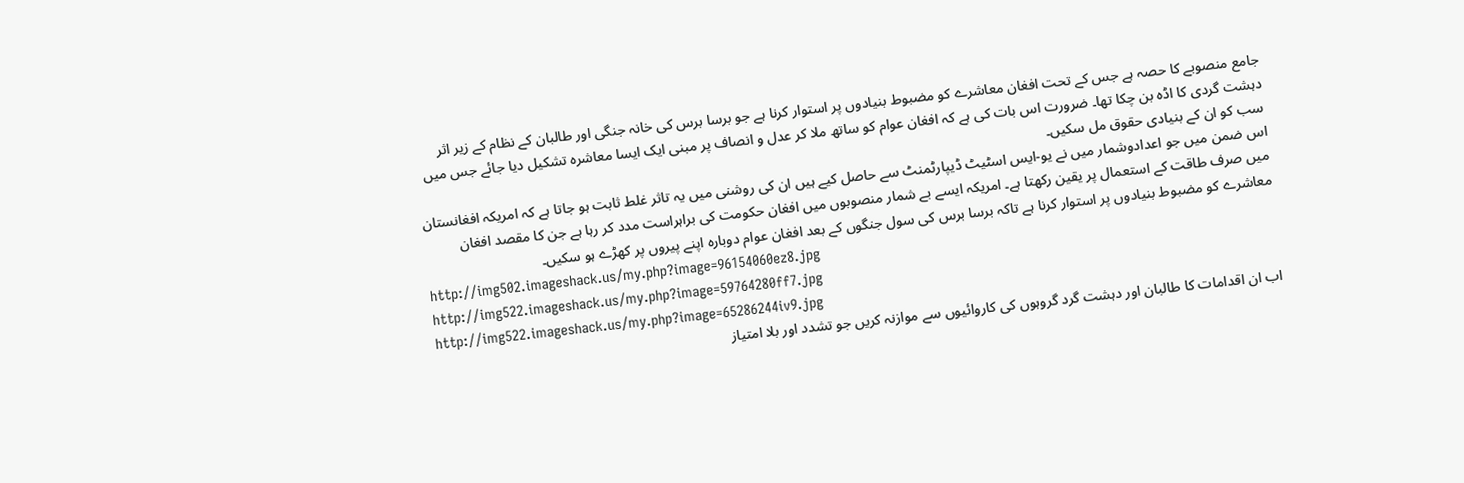جامع منصوبے کا حصہ ہے جس کے تحت افغان معاشرے کو مضبوط بنيادوں پر استوار کرنا ہے جو برسا برس کی خانہ جنگی اور طالبان کے نظام کے زير اثر دہشت گردی کا اڈہ بن چکا تھا۔ ضرورت اس بات کی ہے کہ افغان عوام کو ساتھ ملا کر عدل و انصاف پر مبنی ايک ايسا معاشرہ تشکيل ديا جائے جس ميں سب کو ان کے بنيادی حقوق مل سکيں۔
اس ضمن ميں جو اعدادوشمار ميں نے يو-ايس اسٹيٹ ڈيپارٹمنٹ سے حاصل کيے ہيں ان کی روشنی ميں يہ تاثر غلط ثابت ہو جاتا ہے کہ امريکہ افغانستان ميں صرف طاقت کے استعمال پر يقين رکھتا ہے۔ امريکہ ايسے بے شمار منصوبوں ميں افغان حکومت کی براہراست مدد کر رہا ہے جن کا مقصد افغان معاشرے کو مضبوط بنيادوں پر استوار کرنا ہے تاکہ برسا برس کی سول جنگوں کے بعد افغان عوام دوبارہ اپنے پيروں پر کھڑے ہو سکيں۔
http://img502.imageshack.us/my.php?image=96154060ez8.jpg
http://img522.imageshack.us/my.php?image=59764280ff7.jpg
http://img522.imageshack.us/my.php?image=65286244iv9.jpg
اب ان اقدامات کا طالبان اور دہشت گرد گروہوں کی کاروائيوں سے موازنہ کریں جو تشدد اور بلا امتياز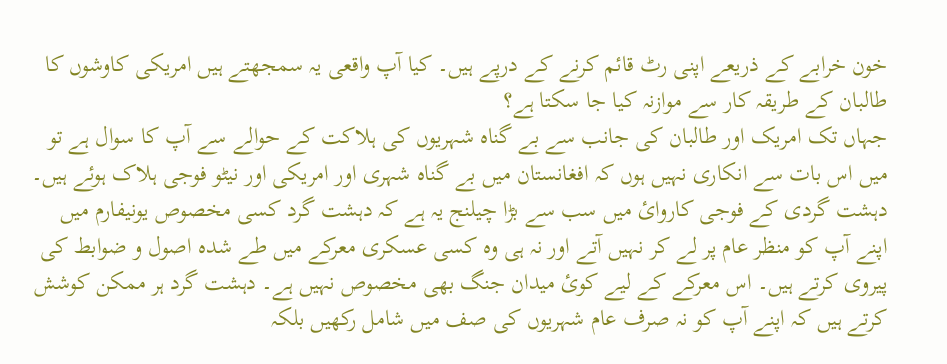خون خرابے کے ذريعے اپنی رٹ قائم کرنے کے درپے ہيں۔ کيا آپ واقعی يہ سمجھتے ہيں امريکی کاوشوں کا طالبان کے طريقہ کار سے موازنہ کيا جا سکتا ہے؟
جہاں تک امريک اور طالبان کی جانب سے بے گناہ شہريوں کی ہلاکت کے حوالے سے آپ کا سوال ہے تو ميں اس بات سے انکاری نہيں ہوں کہ افغانستان ميں بے گناہ شہری اور امريکی اور نيٹو فوجی ہلاک ہوئے ہيں۔ دہشت گردی کے فوجی کاروائ ميں سب سے بڑا چيلنج يہ ہے کہ دہشت گرد کسی مخصوص يونيفارم ميں اپنے آپ کو منظر عام پر لے کر نہيں آتے اور نہ ہی وہ کسی عسکری معرکے ميں طے شدہ اصول و ضوابط کی پيروی کرتے ہيں۔ اس معرکے کے ليے کوئ ميدان جنگ بھی مخصوص نہيں ہے۔ دہشت گرد ہر ممکن کوشش کرتے ہیں کہ اپنے آپ کو نہ صرف عام شہريوں کی صف ميں شامل رکھيں بلکہ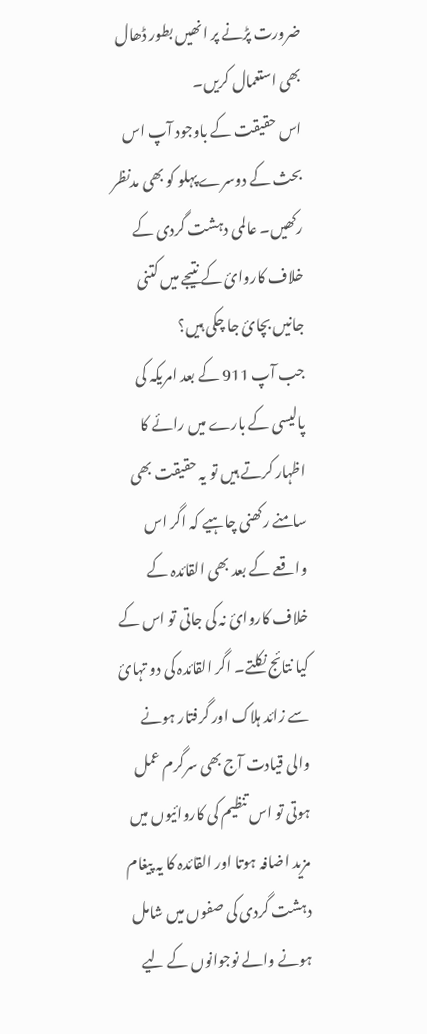ضرورت پڑنے پر انھيں بطور ڈھال بھی استعمال کريں۔
اس حقیقت کے باوجود آپ اس بحث کے دوسرے پہلو کو بھی مدنظر رکھيں۔ عالمی دہشت گردی کے خلاف کاروائ کے نتيجے ميں کتنی جانيں بچائ جا چکی ہيں؟
جب آپ 911 کے بعد امريکہ کی پاليسی کے بارے ميں رائے کا اظہار کرتے ہیں تو يہ حقیقت بھی سامنے رکھنی چاہيے کہ اگر اس واقعے کے بعد بھی القائدہ کے خلاف کاروائ نہ کی جاتی تو اس کے کيا نتائج نکلتے۔ اگر القائدہ کی دو تہائ سے زائد ہلاک اور گرفتار ہونے والی قيادت آج بھی سرگرم عمل ہوتی تو اس تنظيم کی کاروائيوں ميں مزيد اضافہ ہوتا اور القائدہ کا يہ پيغام دہشت گردی کی صفوں ميں شامل ہونے والے نوجوانوں کے ليے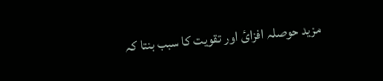مزيد حوصلہ افزائ اور تقويت کا سبب بنتا کہ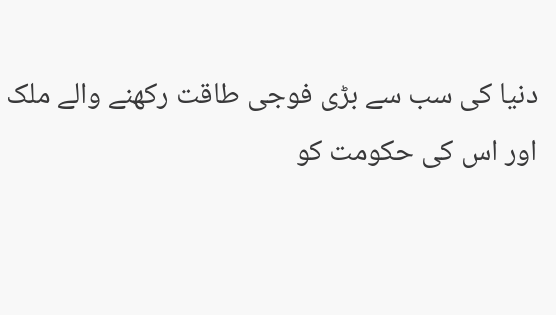دنيا کی سب سے بڑی فوجی طاقت رکھنے والے ملک اور اس کی حکومت کو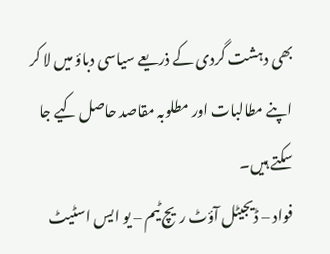بھی دہشت گردی کے ذريعے سياسی دباؤ ميں لا کر اپنے مطالبات اور مطلوبہ مقاصد حاصل کيے جا سکتے ہیں۔
فواد – ڈيجيٹل آؤٹ ريچ ٹيم – يو ايس اسٹيٹ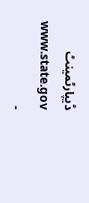ڈيپارٹمينٹ
www.state.gov
۔